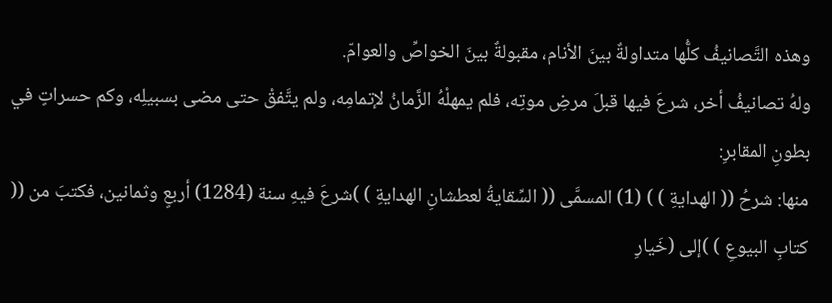وهذه التَّصانيفُ كلُّها متداولةٌ بينَ الأنام، مقبولةٌ بينَ الخواصِّ والعوامّ.
ولهُ تصانيفُ أخر، شرعَ فيها قبلَ مرضِ موتِه، فلم يمهلْهُ الزَّمانُ لإتمامِه، ولم يتَّفقْ حتى مضى بسبيلِه، وكم حسراتٍ في بطونِ المقابرِ:
منها: شرحُ (( الهدايةِ ) ) (1) المسمَّى (( السِّقايةُ لعطشانِ الهدايةِ ) )شرعَ فيهِ سنة (1284) أربعٍ وثمانين، فكتبَ من (( كتابِ البيوعِ ) )إلى (خَيارِ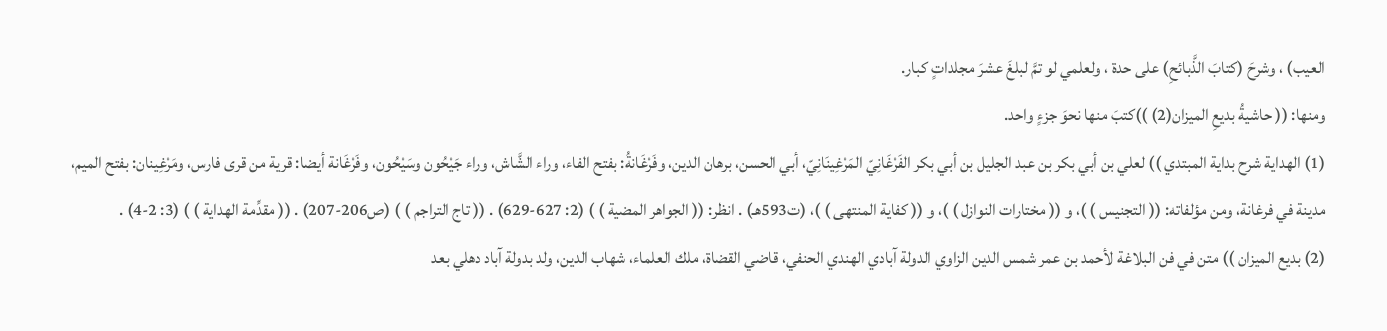العيب) ، وشرحَ (كتابَ الذَّبائحِ) على حدة ، ولعلمي لو تمَّ لبلغَ عشرَ مجلداتٍ كبار.
ومنها: (( حاشيةُ بديعِ الميزان(2) ))كتبَ منها نحوَ جزءٍ واحد.
(1) الهداية شرح بداية المبتدي )) لعلي بن أبي بكر بن عبد الجليل بن أبي بكر الفَرْغَانِيّ المَرْغِينَانِيّ، أبي الحسن، برهان الدين، وفَرْغَانةُ: بفتح الفاء، وراء الشَّاش، وراء جَيْحُون وسَيْحُون، وفَرْغَانة أيضا: قرية من قرى فارس، ومَرْغِينان: بفتح الميم، مدينة في فرغانة، ومن مؤلفاته: (( التجنيس ) )، و (( مختارات النوازل ) )، و (( كفاية المنتهى ) )، (ت593هـ) . انظر: (( الجواهر المضية ) ) (2: 627-629) . (( تاج التراجم ) ) (ص206-207) . (( مقدِّمة الهداية ) ) (3: 2-4) .
(2) بديع الميزان )) متن في فن البلاغة لأحمد بن عمر شمس الدين الزاوي الدولة آبادي الهندي الحنفي، قاضي القضاة، ملك العلماء، شهاب الدين، ولد بدولة آباد دهلي بعد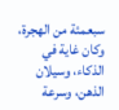سبعمئة من الهجرة، وكان غاية في الذكاء، وسيلان الذهن، وسرعة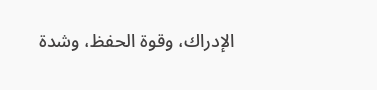الإدراك، وقوة الحفظ، وشدة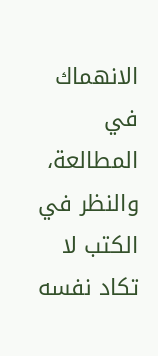الانهماك في المطالعة، والنظر في الكتب لا تكاد نفسه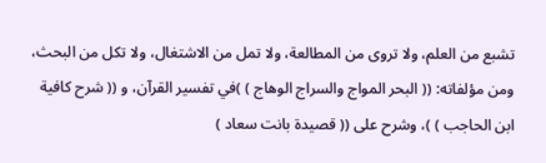تشبع من العلم، ولا تروى من المطالعة، ولا تمل من الاشتغال، ولا تكل من البحث، ومن مؤلفاته: (( البحر المواج والسراج الوهاج ) )في تفسير القرآن، و (( شرح كافية ابن الحاجب ) )، وشرح على (( قصيدة بانت سعاد )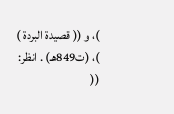)، و (( قصيدة البردة ) )، (ت849هـ) . انظر: ((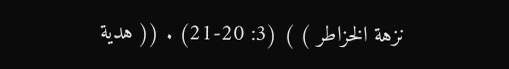نزهة الخزاطر ) ) (3: 20-21) . (( هدية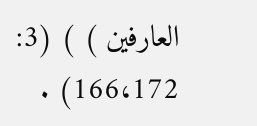العارفين ) ) (3: 166،172) .